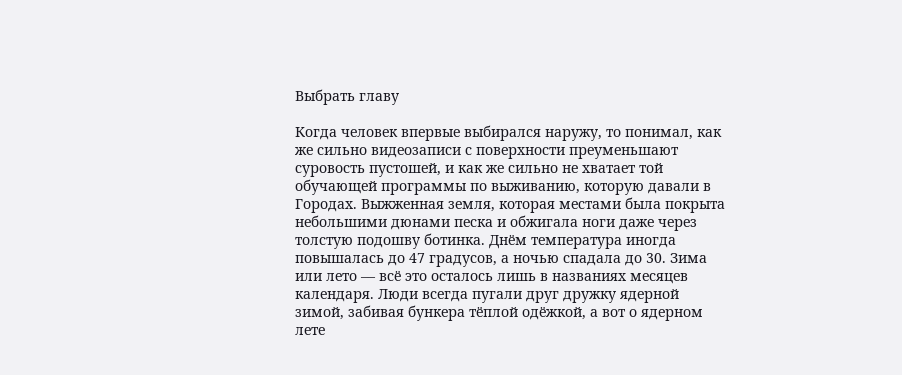Выбрать главу

Когда человек впервые выбирался наружу, то понимал, как же сильно видеозаписи с поверхности преуменьшают суровость пустошей, и как же сильно не хватает той обучающей программы по выживанию, которую давали в Городах. Выжженная земля, которая местами была покрыта небольшими дюнами песка и обжигала ноги даже через толстую подошву ботинка. Днём температура иногда повышалась до 47 градусов, а ночью спадала до 30. Зима или лето –– всё это осталось лишь в названиях месяцев календаря. Люди всегда пугали друг дружку ядерной зимой, забивая бункера тёплой одёжкой, а вот о ядерном лете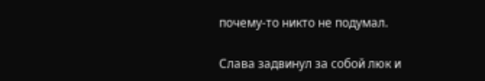почему-то никто не подумал.

Слава задвинул за собой люк и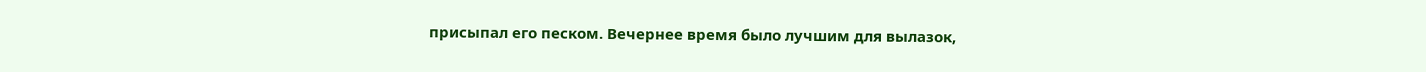присыпал его песком. Вечернее время было лучшим для вылазок,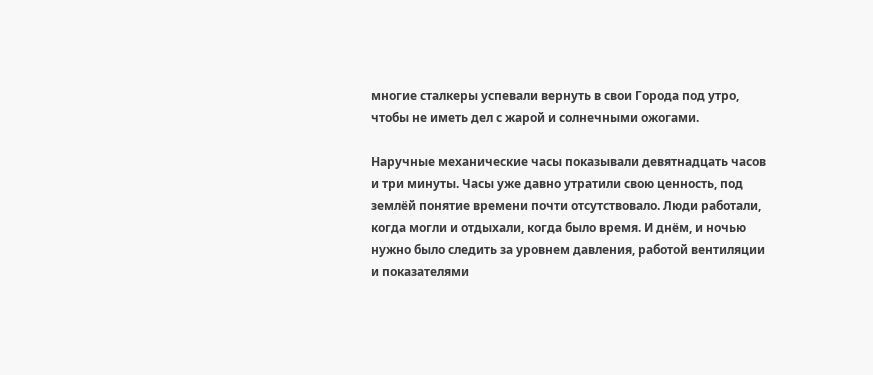многие сталкеры успевали вернуть в свои Города под утро, чтобы не иметь дел с жарой и солнечными ожогами.

Наручные механические часы показывали девятнадцать часов и три минуты. Часы уже давно утратили свою ценность, под землёй понятие времени почти отсутствовало. Люди работали, когда могли и отдыхали, когда было время. И днём, и ночью нужно было следить за уровнем давления, работой вентиляции и показателями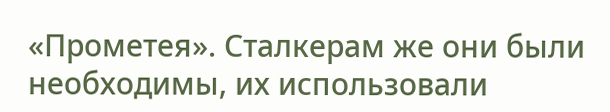«Прометея». Сталкерам же они были необходимы, их использовали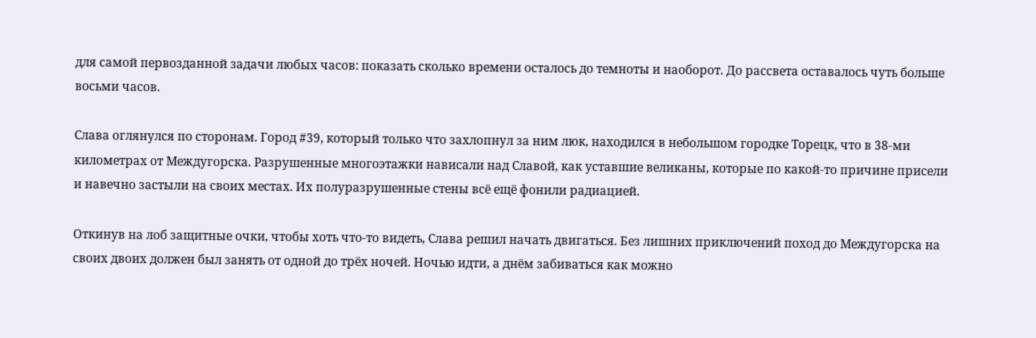для самой первозданной задачи любых часов: показать сколько времени осталось до темноты и наоборот. До рассвета оставалось чуть больше восьми часов.

Слава оглянулся по сторонам. Город #39, который только что захлопнул за ним люк, находился в небольшом городке Торецк, что в 38-ми километрах от Междугорска. Разрушенные многоэтажки нависали над Славой, как уставшие великаны, которые по какой-то причине присели и навечно застыли на своих местах. Их полуразрушенные стены всё ещё фонили радиацией.

Откинув на лоб защитные очки, чтобы хоть что-то видеть, Слава решил начать двигаться. Без лишних приключений поход до Междугорска на своих двоих должен был занять от одной до трёх ночей. Ночью идти, а днём забиваться как можно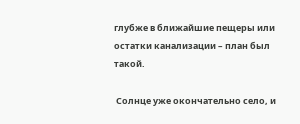глубже в ближайшие пещеры или остатки канализации – план был такой.

 Солнце уже окончательно село, и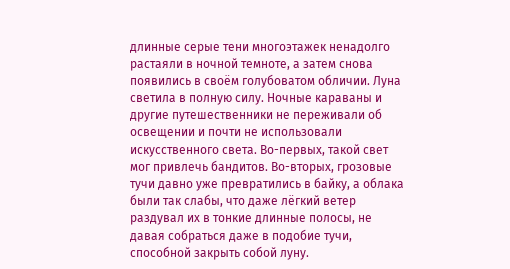длинные серые тени многоэтажек ненадолго растаяли в ночной темноте, а затем снова появились в своём голубоватом обличии. Луна светила в полную силу. Ночные караваны и другие путешественники не переживали об освещении и почти не использовали искусственного света. Во-первых, такой свет мог привлечь бандитов. Во-вторых, грозовые тучи давно уже превратились в байку, а облака были так слабы, что даже лёгкий ветер раздувал их в тонкие длинные полосы, не давая собраться даже в подобие тучи, способной закрыть собой луну.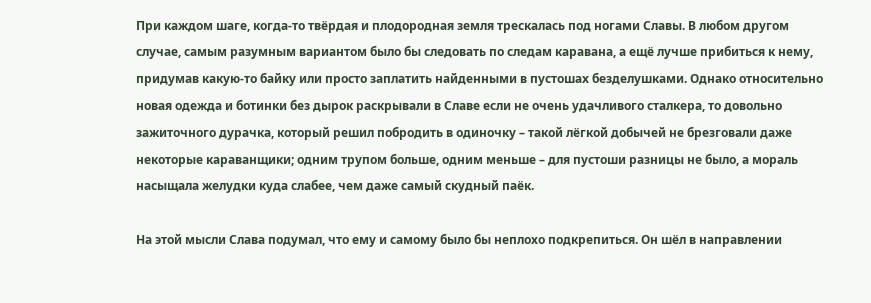При каждом шаге, когда-то твёрдая и плодородная земля трескалась под ногами Славы. В любом другом случае, самым разумным вариантом было бы следовать по следам каравана, а ещё лучше прибиться к нему, придумав какую-то байку или просто заплатить найденными в пустошах безделушками. Однако относительно новая одежда и ботинки без дырок раскрывали в Славе если не очень удачливого сталкера, то довольно зажиточного дурачка, который решил побродить в одиночку – такой лёгкой добычей не брезговали даже некоторые караванщики; одним трупом больше, одним меньше – для пустоши разницы не было, а мораль насыщала желудки куда слабее, чем даже самый скудный паёк.

На этой мысли Слава подумал, что ему и самому было бы неплохо подкрепиться. Он шёл в направлении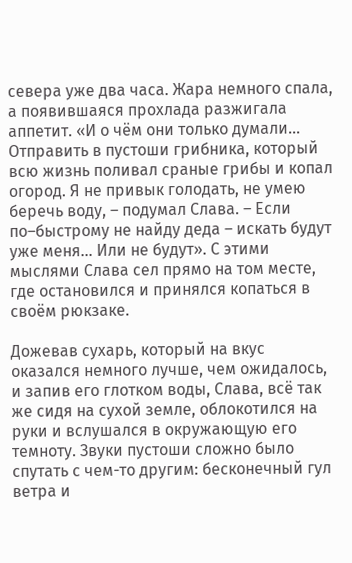севера уже два часа. Жара немного спала, а появившаяся прохлада разжигала аппетит. «И о чём они только думали… Отправить в пустоши грибника, который всю жизнь поливал сраные грибы и копал огород. Я не привык голодать, не умею беречь воду, – подумал Слава. – Если по–быстрому не найду деда – искать будут уже меня… Или не будут». С этими мыслями Слава сел прямо на том месте, где остановился и принялся копаться в своём рюкзаке.

Дожевав сухарь, который на вкус оказался немного лучше, чем ожидалось, и запив его глотком воды, Слава, всё так же сидя на сухой земле, облокотился на руки и вслушался в окружающую его темноту. Звуки пустоши сложно было спутать с чем-то другим: бесконечный гул ветра и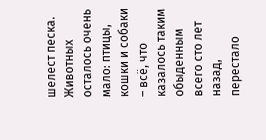шелест песка. Животных осталось очень мало: птицы, кошки и собаки – всё, что казалось таким обыденным всего сто лет назад, перестало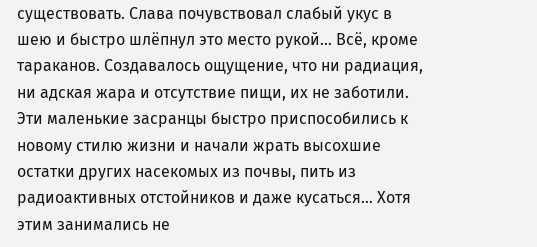существовать. Слава почувствовал слабый укус в шею и быстро шлёпнул это место рукой… Всё, кроме тараканов. Создавалось ощущение, что ни радиация, ни адская жара и отсутствие пищи, их не заботили. Эти маленькие засранцы быстро приспособились к новому стилю жизни и начали жрать высохшие остатки других насекомых из почвы, пить из радиоактивных отстойников и даже кусаться… Хотя этим занимались не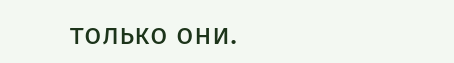только они.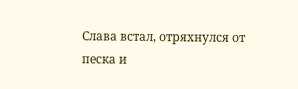Слава встал, отряхнулся от песка и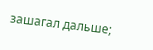зашагал дальше;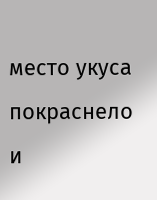место укуса покраснело и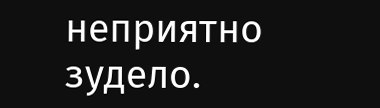неприятно зудело.